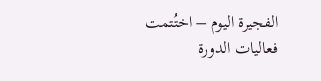الفجيرة اليوم – اختُتمت فعاليات الدورة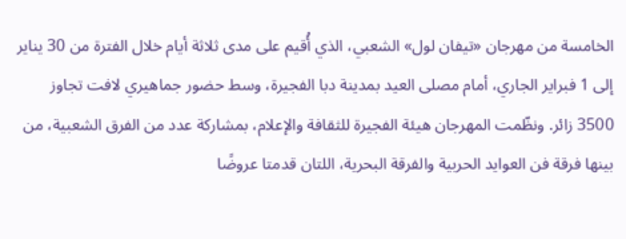الخامسة من مهرجان «تيفان لول» الشعبي، الذي أُقيم على مدى ثلاثة أيام خلال الفترة من 30 يناير إلى 1 فبراير الجاري، أمام مصلى العيد بمدينة دبا الفجيرة، وسط حضور جماهيري لافت تجاوز 3500 زائر. ونظّمت المهرجان هيئة الفجيرة للثقافة والإعلام، بمشاركة عدد من الفرق الشعبية، من بينها فرقة فن العوايد الحربية والفرقة البحرية، اللتان قدمتا عروضًا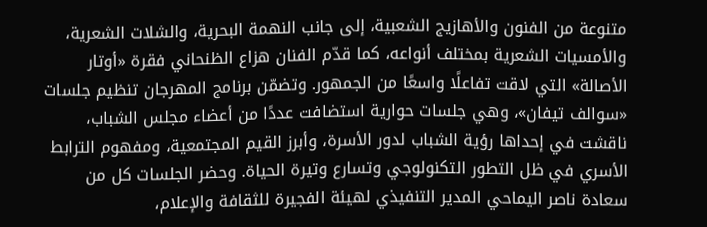متنوعة من الفنون والأهازيج الشعبية، إلى جانب النهمة البحرية، والشلات الشعرية، والأمسيات الشعرية بمختلف أنواعه، كما قدّم الفنان هزاع الظنحاني فقرة «أوتار الأصالة» التي لاقت تفاعلًا واسعًا من الجمهور. وتضمّن برنامج المهرجان تنظيم جلسات «سوالف تيفان»، وهي جلسات حوارية استضافت عددًا من أعضاء مجلس الشباب، ناقشت في إحداها رؤية الشباب لدور الأسرة، وأبرز القيم المجتمعية، ومفهوم الترابط الأسري في ظل التطور التكنولوجي وتسارع وتيرة الحياة. وحضر الجلسات كل من سعادة ناصر اليماحي المدير التنفيذي لهيئة الفجيرة للثقافة والإعلام،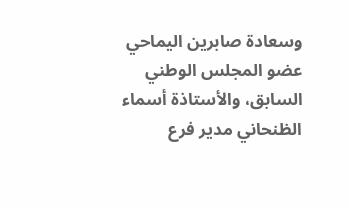وسعادة صابرين اليماحي عضو المجلس الوطني السابق، والأستاذة أسماء الظنحاني مدير فرع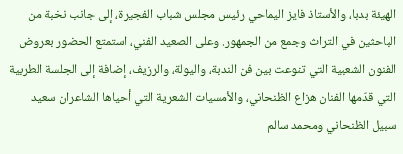الهيئة بدبا، والأستاذ فايز اليماحي رئيس مجلس شباب الفجيرة، إلى جانب نخبة من الباحثين في التراث وجمع من الجمهور. وعلى الصعيد الفني، استمتع الحضور بعروض الفنون الشعبية التي تنوعت بين فن الندبة، واليولة، والرزيف، إضافة إلى الجلسة الطربية التي قدّمها الفنان هزاع الظنحاني، والأمسيات الشعرية التي أحياها الشاعران سعيد سبيل الظنحاني ومحمد سالم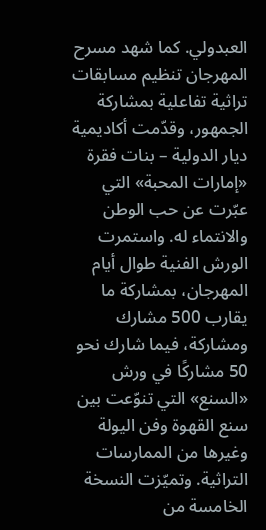العبدولي. كما شهد مسرح المهرجان تنظيم مسابقات تراثية تفاعلية بمشاركة الجمهور، وقدّمت أكاديمية ديار الدولية – بنات فقرة «إمارات المحبة» التي عبّرت عن حب الوطن والانتماء له. واستمرت الورش الفنية طوال أيام المهرجان، بمشاركة ما يقارب 500 مشارك ومشاركة، فيما شارك نحو 50 مشاركًا في ورش «السنع» التي تنوّعت بين سنع القهوة وفن اليولة وغيرها من الممارسات التراثية. وتميّزت النسخة الخامسة من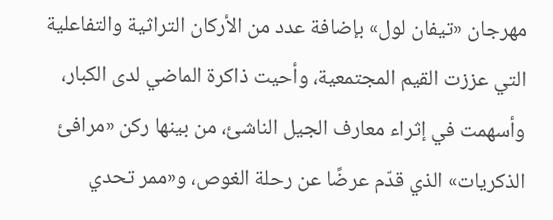مهرجان «تيفان لول» بإضافة عدد من الأركان التراثية والتفاعلية التي عززت القيم المجتمعية، وأحيت ذاكرة الماضي لدى الكبار، وأسهمت في إثراء معارف الجيل الناشئ، من بينها ركن «مرافئ الذكريات» الذي قدّم عرضًا عن رحلة الغوص، و«ممر تحدي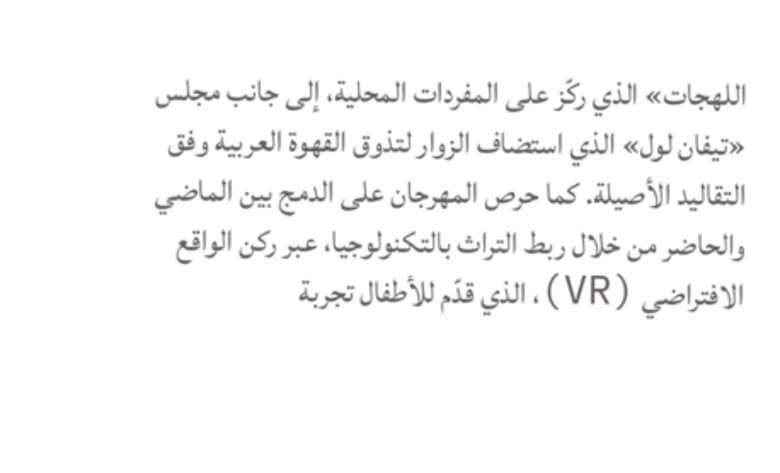اللهجات» الذي ركّز على المفردات المحلية، إلى جانب مجلس «تيفان لول» الذي استضاف الزوار لتذوق القهوة العربية وفق التقاليد الأصيلة. كما حرص المهرجان على الدمج بين الماضي والحاضر من خلال ربط التراث بالتكنولوجيا، عبر ركن الواقع الافتراضي (VR)، الذي قدّم للأطفال تجربة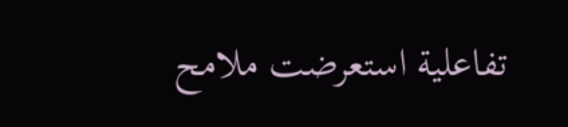تفاعلية استعرضت ملامح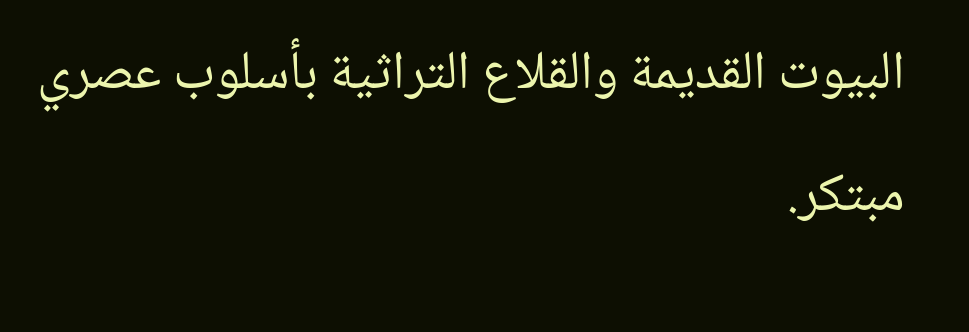البيوت القديمة والقلاع التراثية بأسلوب عصري مبتكر.